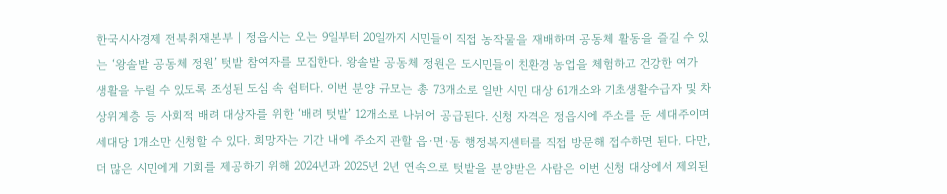한국시사경제 전북취재본부 | 정읍시는 오는 9일부터 20일까지 시민들이 직접 농작물을 재배하며 공동체 활동을 즐길 수 있는 ‘왕솔밭 공동체 정원’ 텃밭 참여자를 모집한다. 왕솔밭 공동체 정원은 도시민들이 친환경 농업을 체험하고 건강한 여가 생활을 누릴 수 있도록 조성된 도심 속 쉼터다. 이번 분양 규모는 총 73개소로 일반 시민 대상 61개소와 기초생활수급자 및 차상위계층 등 사회적 배려 대상자를 위한 ‘배려 텃밭’ 12개소로 나뉘어 공급된다. 신청 자격은 정읍시에 주소를 둔 세대주이며 세대당 1개소만 신청할 수 있다. 희망자는 기간 내에 주소지 관할 읍·면·동 행정복지센터를 직접 방문해 접수하면 된다. 다만, 더 많은 시민에게 기회를 제공하기 위해 2024년과 2025년 2년 연속으로 텃밭을 분양받은 사람은 이번 신청 대상에서 제외된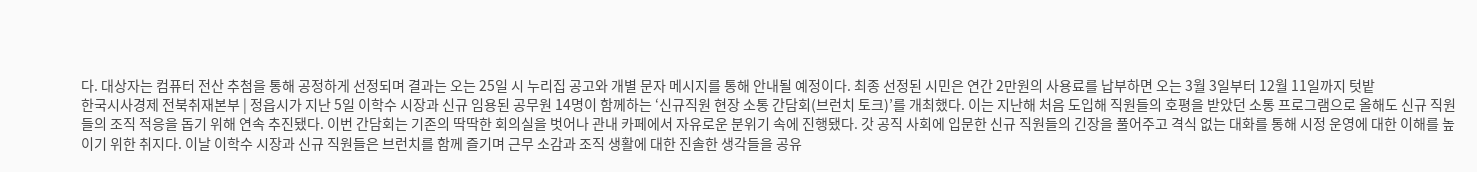다. 대상자는 컴퓨터 전산 추첨을 통해 공정하게 선정되며 결과는 오는 25일 시 누리집 공고와 개별 문자 메시지를 통해 안내될 예정이다. 최종 선정된 시민은 연간 2만원의 사용료를 납부하면 오는 3월 3일부터 12월 11일까지 텃밭
한국시사경제 전북취재본부 | 정읍시가 지난 5일 이학수 시장과 신규 임용된 공무원 14명이 함께하는 ‘신규직원 현장 소통 간담회(브런치 토크)’를 개최했다. 이는 지난해 처음 도입해 직원들의 호평을 받았던 소통 프로그램으로 올해도 신규 직원들의 조직 적응을 돕기 위해 연속 추진됐다. 이번 간담회는 기존의 딱딱한 회의실을 벗어나 관내 카페에서 자유로운 분위기 속에 진행됐다. 갓 공직 사회에 입문한 신규 직원들의 긴장을 풀어주고 격식 없는 대화를 통해 시정 운영에 대한 이해를 높이기 위한 취지다. 이날 이학수 시장과 신규 직원들은 브런치를 함께 즐기며 근무 소감과 조직 생활에 대한 진솔한 생각들을 공유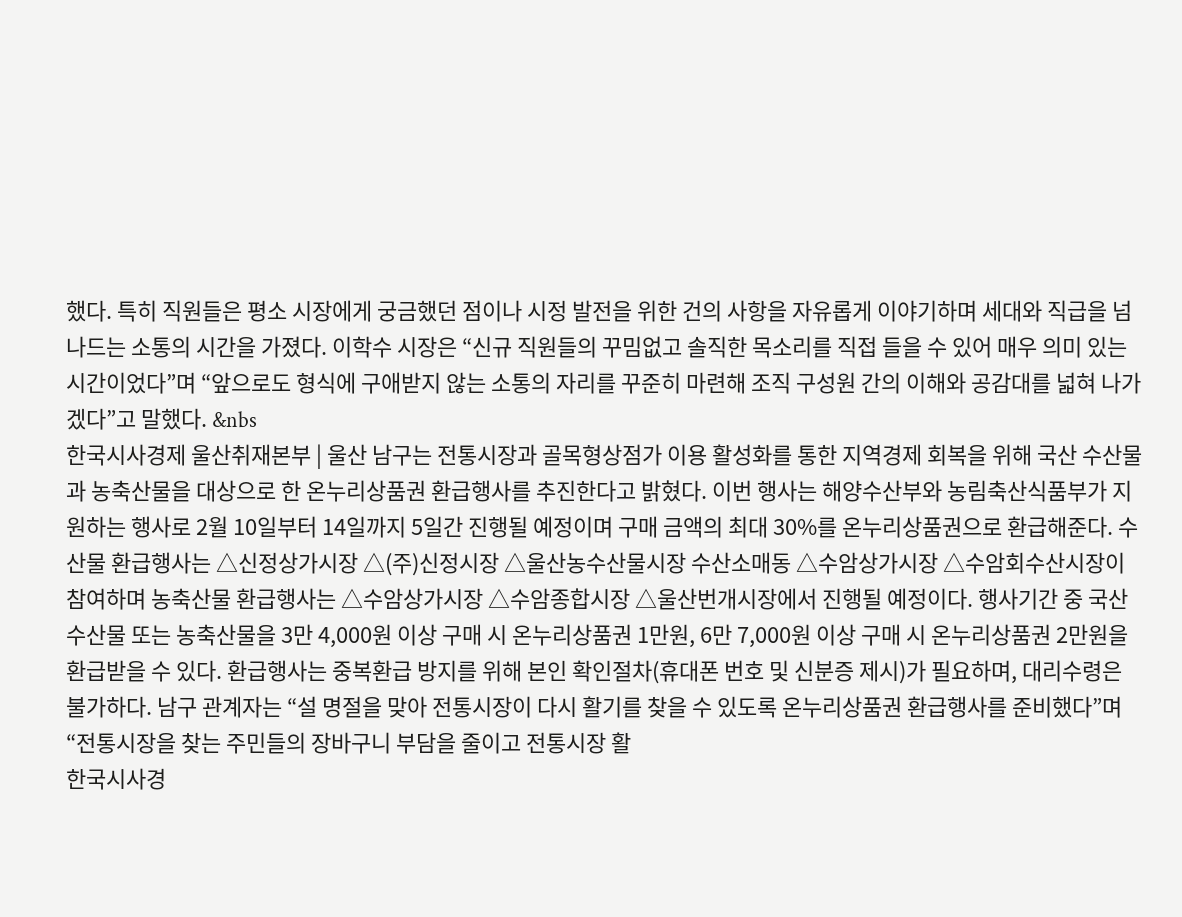했다. 특히 직원들은 평소 시장에게 궁금했던 점이나 시정 발전을 위한 건의 사항을 자유롭게 이야기하며 세대와 직급을 넘나드는 소통의 시간을 가졌다. 이학수 시장은 “신규 직원들의 꾸밈없고 솔직한 목소리를 직접 들을 수 있어 매우 의미 있는 시간이었다”며 “앞으로도 형식에 구애받지 않는 소통의 자리를 꾸준히 마련해 조직 구성원 간의 이해와 공감대를 넓혀 나가겠다”고 말했다. &nbs
한국시사경제 울산취재본부 | 울산 남구는 전통시장과 골목형상점가 이용 활성화를 통한 지역경제 회복을 위해 국산 수산물과 농축산물을 대상으로 한 온누리상품권 환급행사를 추진한다고 밝혔다. 이번 행사는 해양수산부와 농림축산식품부가 지원하는 행사로 2월 10일부터 14일까지 5일간 진행될 예정이며 구매 금액의 최대 30%를 온누리상품권으로 환급해준다. 수산물 환급행사는 △신정상가시장 △(주)신정시장 △울산농수산물시장 수산소매동 △수암상가시장 △수암회수산시장이 참여하며 농축산물 환급행사는 △수암상가시장 △수암종합시장 △울산번개시장에서 진행될 예정이다. 행사기간 중 국산 수산물 또는 농축산물을 3만 4,000원 이상 구매 시 온누리상품권 1만원, 6만 7,000원 이상 구매 시 온누리상품권 2만원을 환급받을 수 있다. 환급행사는 중복환급 방지를 위해 본인 확인절차(휴대폰 번호 및 신분증 제시)가 필요하며, 대리수령은 불가하다. 남구 관계자는 “설 명절을 맞아 전통시장이 다시 활기를 찾을 수 있도록 온누리상품권 환급행사를 준비했다”며 “전통시장을 찾는 주민들의 장바구니 부담을 줄이고 전통시장 활
한국시사경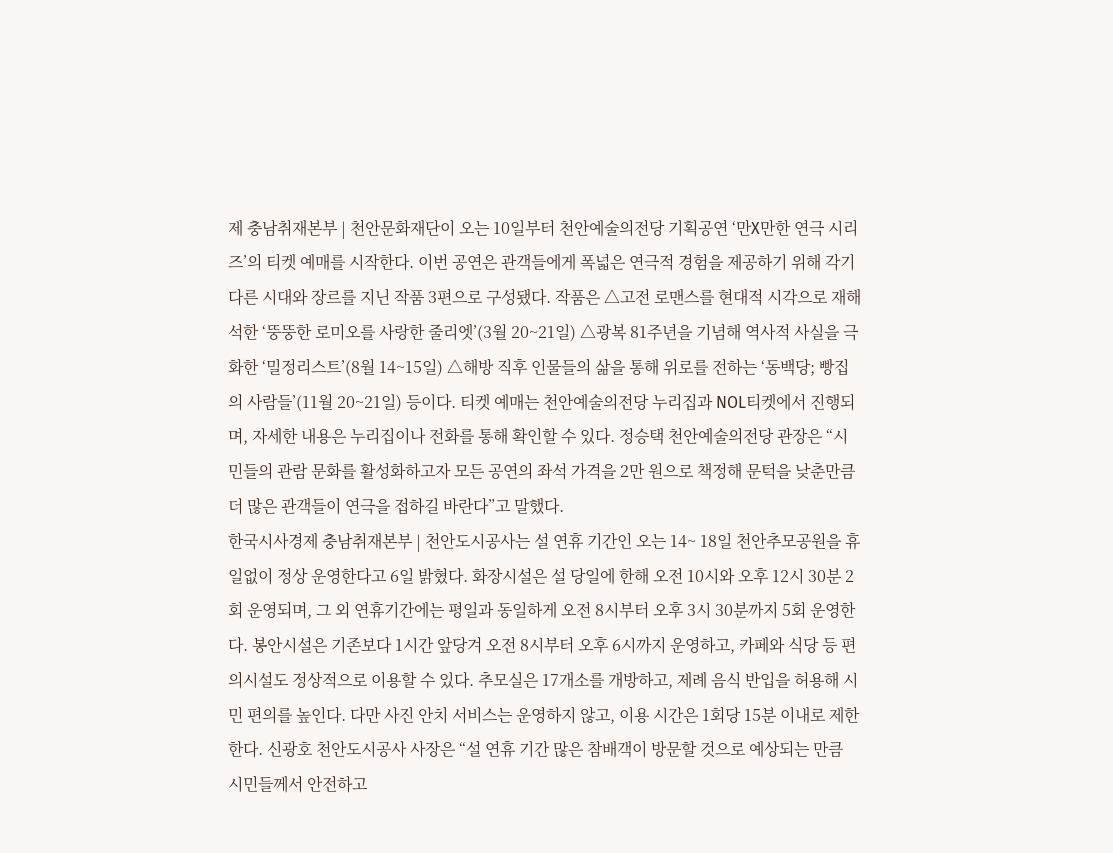제 충남취재본부 | 천안문화재단이 오는 10일부터 천안예술의전당 기획공연 ‘만X만한 연극 시리즈’의 티켓 예매를 시작한다. 이번 공연은 관객들에게 폭넓은 연극적 경험을 제공하기 위해 각기 다른 시대와 장르를 지닌 작품 3편으로 구성됐다. 작품은 △고전 로맨스를 현대적 시각으로 재해석한 ‘뚱뚱한 로미오를 사랑한 줄리엣’(3월 20~21일) △광복 81주년을 기념해 역사적 사실을 극화한 ‘밀정리스트’(8월 14~15일) △해방 직후 인물들의 삶을 통해 위로를 전하는 ‘동백당; 빵집의 사람들’(11월 20~21일) 등이다. 티켓 예매는 천안예술의전당 누리집과 NOL티켓에서 진행되며, 자세한 내용은 누리집이나 전화를 통해 확인할 수 있다. 정승택 천안예술의전당 관장은 “시민들의 관람 문화를 활성화하고자 모든 공연의 좌석 가격을 2만 원으로 책정해 문턱을 낮춘만큼 더 많은 관객들이 연극을 접하길 바란다”고 말했다.
한국시사경제 충남취재본부 | 천안도시공사는 설 연휴 기간인 오는 14~ 18일 천안추모공원을 휴일없이 정상 운영한다고 6일 밝혔다. 화장시설은 설 당일에 한해 오전 10시와 오후 12시 30분 2회 운영되며, 그 외 연휴기간에는 평일과 동일하게 오전 8시부터 오후 3시 30분까지 5회 운영한다. 봉안시설은 기존보다 1시간 앞당겨 오전 8시부터 오후 6시까지 운영하고, 카페와 식당 등 편의시설도 정상적으로 이용할 수 있다. 추모실은 17개소를 개방하고, 제례 음식 반입을 허용해 시민 편의를 높인다. 다만 사진 안치 서비스는 운영하지 않고, 이용 시간은 1회당 15분 이내로 제한한다. 신광호 천안도시공사 사장은 “설 연휴 기간 많은 참배객이 방문할 것으로 예상되는 만큼 시민들께서 안전하고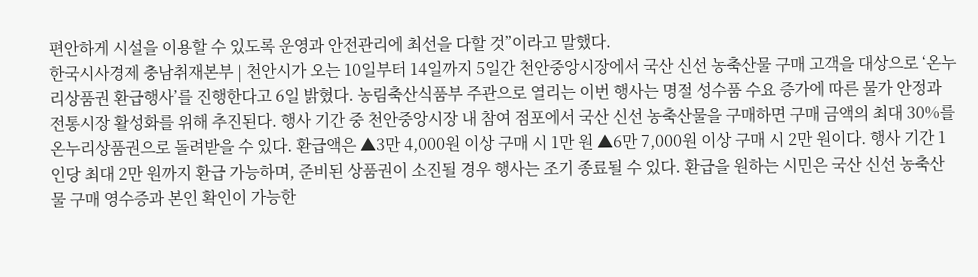편안하게 시설을 이용할 수 있도록 운영과 안전관리에 최선을 다할 것”이라고 말했다.
한국시사경제 충남취재본부 | 천안시가 오는 10일부터 14일까지 5일간 천안중앙시장에서 국산 신선 농축산물 구매 고객을 대상으로 ‘온누리상품권 환급행사’를 진행한다고 6일 밝혔다. 농림축산식품부 주관으로 열리는 이번 행사는 명절 성수품 수요 증가에 따른 물가 안정과 전통시장 활성화를 위해 추진된다. 행사 기간 중 천안중앙시장 내 참여 점포에서 국산 신선 농축산물을 구매하면 구매 금액의 최대 30%를 온누리상품권으로 돌려받을 수 있다. 환급액은 ▲3만 4,000원 이상 구매 시 1만 원 ▲6만 7,000원 이상 구매 시 2만 원이다. 행사 기간 1인당 최대 2만 원까지 환급 가능하며, 준비된 상품권이 소진될 경우 행사는 조기 종료될 수 있다. 환급을 원하는 시민은 국산 신선 농축산물 구매 영수증과 본인 확인이 가능한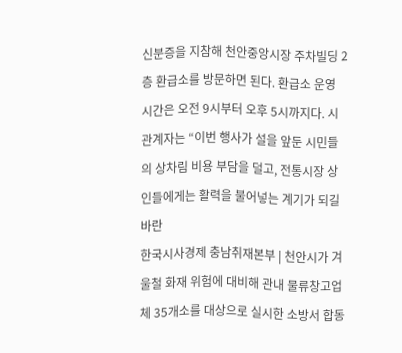신분증을 지참해 천안중앙시장 주차빌딩 2층 환급소를 방문하면 된다. 환급소 운영 시간은 오전 9시부터 오후 5시까지다. 시 관계자는 “이번 행사가 설을 앞둔 시민들의 상차림 비용 부담을 덜고, 전통시장 상인들에게는 활력을 불어넣는 계기가 되길 바란
한국시사경제 충남취재본부 | 천안시가 겨울철 화재 위험에 대비해 관내 물류창고업체 35개소를 대상으로 실시한 소방서 합동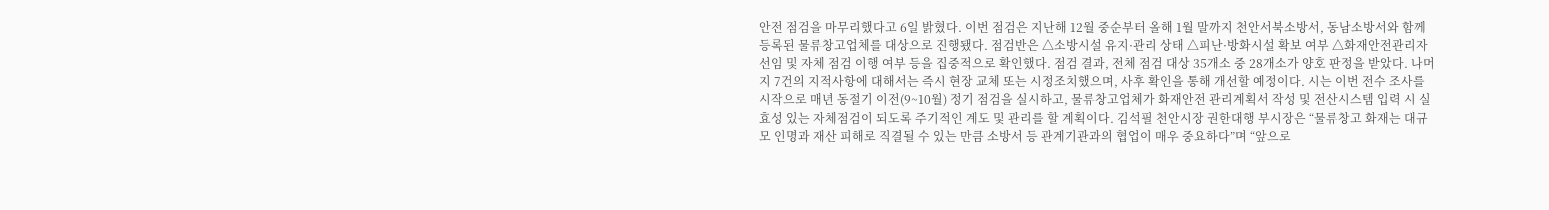안전 점검을 마무리했다고 6일 밝혔다. 이번 점검은 지난해 12월 중순부터 올해 1월 말까지 천안서북소방서, 동남소방서와 함께 등록된 물류창고업체를 대상으로 진행됐다. 점검반은 △소방시설 유지·관리 상태 △피난·방화시설 확보 여부 △화재안전관리자 선임 및 자체 점검 이행 여부 등을 집중적으로 확인했다. 점검 결과, 전체 점검 대상 35개소 중 28개소가 양호 판정을 받았다. 나머지 7건의 지적사항에 대해서는 즉시 현장 교체 또는 시정조치했으며, 사후 확인을 통해 개선할 예정이다. 시는 이번 전수 조사를 시작으로 매년 동절기 이전(9~10월) 정기 점검을 실시하고, 물류창고업체가 화재안전 관리계획서 작성 및 전산시스템 입력 시 실효성 있는 자체점검이 되도록 주기적인 계도 및 관리를 할 계획이다. 김석필 천안시장 권한대행 부시장은 “물류창고 화재는 대규모 인명과 재산 피해로 직결될 수 있는 만큼 소방서 등 관계기관과의 협업이 매우 중요하다”며 “앞으로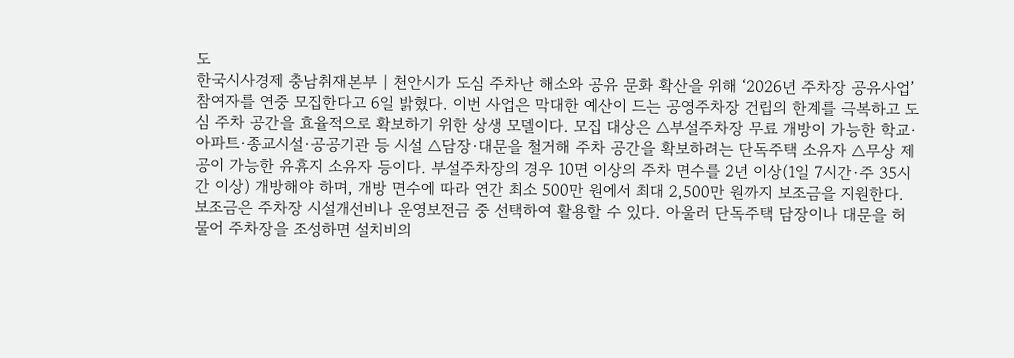도
한국시사경제 충남취재본부 | 천안시가 도심 주차난 해소와 공유 문화 확산을 위해 ‘2026년 주차장 공유사업’ 참여자를 연중 모집한다고 6일 밝혔다. 이번 사업은 막대한 예산이 드는 공영주차장 건립의 한계를 극복하고 도심 주차 공간을 효율적으로 확보하기 위한 상생 모델이다. 모집 대상은 △부설주차장 무료 개방이 가능한 학교·아파트·종교시설·공공기관 등 시설 △담장·대문을 철거해 주차 공간을 확보하려는 단독주택 소유자 △무상 제공이 가능한 유휴지 소유자 등이다. 부설주차장의 경우 10면 이상의 주차 면수를 2년 이상(1일 7시간·주 35시간 이상) 개방해야 하며, 개방 면수에 따라 연간 최소 500만 원에서 최대 2,500만 원까지 보조금을 지원한다. 보조금은 주차장 시설개선비나 운영보전금 중 선택하여 활용할 수 있다. 아울러 단독주택 담장이나 대문을 허물어 주차장을 조성하면 설치비의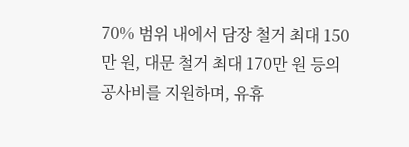70% 범위 내에서 담장 철거 최대 150만 원, 대문 철거 최대 170만 원 등의 공사비를 지원하며, 유휴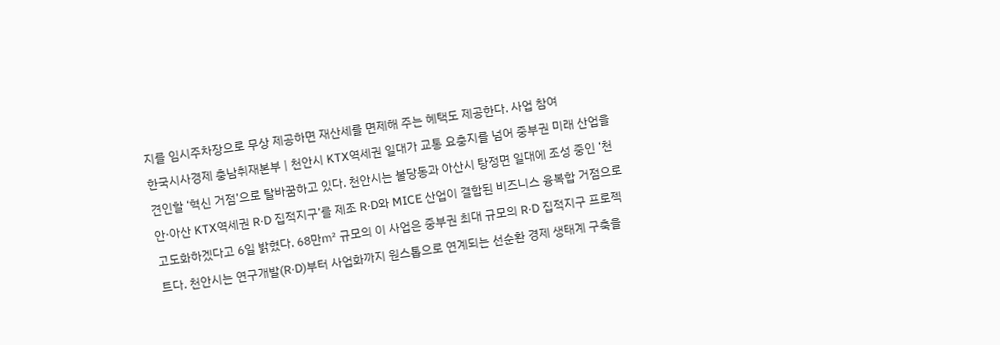지를 임시주차장으로 무상 제공하면 재산세를 면제해 주는 혜택도 제공한다. 사업 참여
한국시사경제 충남취재본부 | 천안시 KTX역세권 일대가 교통 요충지를 넘어 중부권 미래 산업을 견인할 ‘혁신 거점’으로 탈바꿈하고 있다. 천안시는 불당동과 아산시 탕정면 일대에 조성 중인 ‘천안·아산 KTX역세권 R·D 집적지구’를 제조 R·D와 MICE 산업이 결합된 비즈니스 융복합 거점으로 고도화하겠다고 6일 밝혔다. 68만㎡ 규모의 이 사업은 중부권 최대 규모의 R·D 집적지구 프로젝트다. 천안시는 연구개발(R·D)부터 사업화까지 원스톱으로 연계되는 선순환 경제 생태계 구축을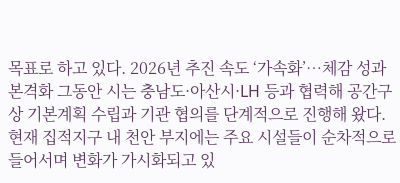목표로 하고 있다. 2026년 추진 속도 ‘가속화’…체감 성과 본격화 그동안 시는 충남도·아산시·LH 등과 협력해 공간구상 기본계획 수립과 기관 협의를 단계적으로 진행해 왔다. 현재 집적지구 내 천안 부지에는 주요 시설들이 순차적으로 들어서며 변화가 가시화되고 있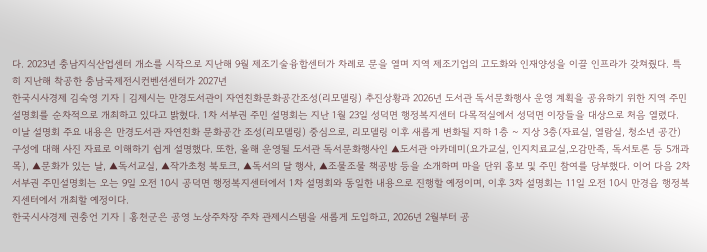다. 2023년 충남지식산업센터 개소를 시작으로 지난해 9월 제조기술융합센터가 차례로 문을 열며 지역 제조기업의 고도화와 인재양성을 이끌 인프라가 갖쳐줬다. 특히 지난해 착공한 충남국제전시컨벤션센터가 2027년
한국시사경제 김숙영 기자 | 김제시는 만경도서관이 자연친화문화공간조성(리모델링) 추진상황과 2026년 도서관 독서문화행사 운영 계획을 공유하기 위한 지역 주민 설명회를 순차적으로 개최하고 있다고 밝혔다. 1차 서부권 주민 설명회는 지난 1월 23일 성덕면 행정복지센터 다목적실에서 성덕면 이장들을 대상으로 처음 열렸다. 이날 설명회 주요 내용은 만경도서관 자연친화 문화공간 조성(리모델링) 중심으로, 리모델링 이후 새롭게 변화될 지하 1층 ~ 지상 3층(자료실, 열람실, 청소년 공간) 구성에 대해 사진 자료로 이해하기 쉽게 설명했다. 또한, 올해 운영될 도서관 독서문화행사인 ▲도서관 아카데미(요가교실, 인지치료교실,오감만족, 독서토론 등 5개과목), ▲문화가 있는 날, ▲독서교실, ▲작가초청 북토크, ▲독서의 달 행사, ▲조물조물 책공방 등을 소개하며 마을 단위 홍보 및 주민 참여를 당부했다. 이어 다음 2차 서부권 주민설명회는 오는 9일 오전 10시 공덕면 행정복지센터에서 1차 설명회와 동일한 내용으로 진행할 예정이며, 이후 3차 설명회는 11일 오전 10시 만경읍 행정복지센터에서 개최할 예정이다.
한국시사경제 권충언 기자 | 홍천군은 공영 노상주차장 주차 관제시스템을 새롭게 도입하고, 2026년 2월부터 공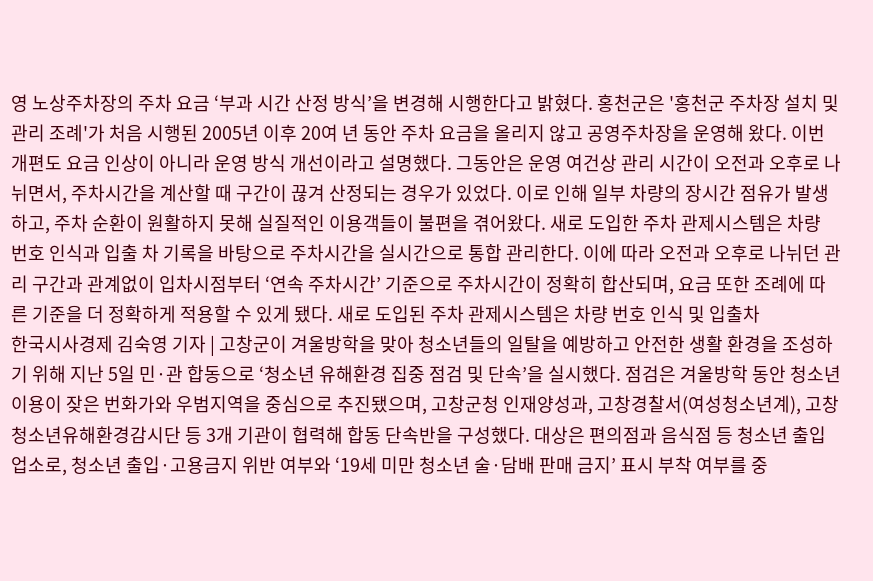영 노상주차장의 주차 요금 ‘부과 시간 산정 방식’을 변경해 시행한다고 밝혔다. 홍천군은 '홍천군 주차장 설치 및 관리 조례'가 처음 시행된 2005년 이후 20여 년 동안 주차 요금을 올리지 않고 공영주차장을 운영해 왔다. 이번 개편도 요금 인상이 아니라 운영 방식 개선이라고 설명했다. 그동안은 운영 여건상 관리 시간이 오전과 오후로 나뉘면서, 주차시간을 계산할 때 구간이 끊겨 산정되는 경우가 있었다. 이로 인해 일부 차량의 장시간 점유가 발생하고, 주차 순환이 원활하지 못해 실질적인 이용객들이 불편을 겪어왔다. 새로 도입한 주차 관제시스템은 차량 번호 인식과 입출 차 기록을 바탕으로 주차시간을 실시간으로 통합 관리한다. 이에 따라 오전과 오후로 나뉘던 관리 구간과 관계없이 입차시점부터 ‘연속 주차시간’ 기준으로 주차시간이 정확히 합산되며, 요금 또한 조례에 따른 기준을 더 정확하게 적용할 수 있게 됐다. 새로 도입된 주차 관제시스템은 차량 번호 인식 및 입출차
한국시사경제 김숙영 기자 | 고창군이 겨울방학을 맞아 청소년들의 일탈을 예방하고 안전한 생활 환경을 조성하기 위해 지난 5일 민·관 합동으로 ‘청소년 유해환경 집중 점검 및 단속’을 실시했다. 점검은 겨울방학 동안 청소년 이용이 잦은 번화가와 우범지역을 중심으로 추진됐으며, 고창군청 인재양성과, 고창경찰서(여성청소년계), 고창 청소년유해환경감시단 등 3개 기관이 협력해 합동 단속반을 구성했다. 대상은 편의점과 음식점 등 청소년 출입 업소로, 청소년 출입·고용금지 위반 여부와 ‘19세 미만 청소년 술·담배 판매 금지’ 표시 부착 여부를 중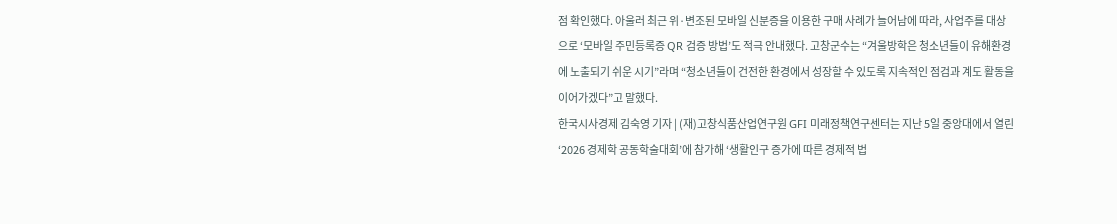점 확인했다. 아울러 최근 위·변조된 모바일 신분증을 이용한 구매 사례가 늘어남에 따라, 사업주를 대상으로 ‘모바일 주민등록증 QR 검증 방법’도 적극 안내했다. 고창군수는 “겨울방학은 청소년들이 유해환경에 노출되기 쉬운 시기”라며 “청소년들이 건전한 환경에서 성장할 수 있도록 지속적인 점검과 계도 활동을 이어가겠다”고 말했다.
한국시사경제 김숙영 기자 | (재)고창식품산업연구원 GFI 미래정책연구센터는 지난 5일 중앙대에서 열린 ‘2026 경제학 공동학술대회’에 참가해 ‘생활인구 증가에 따른 경제적 법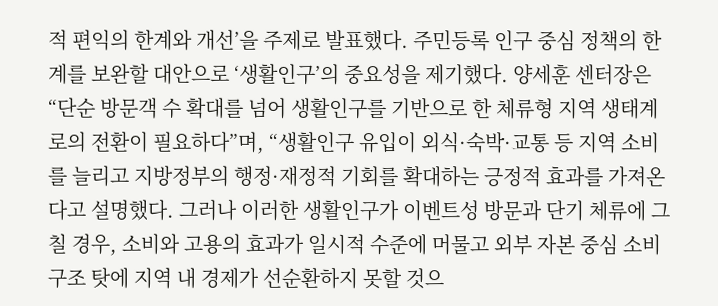적 편익의 한계와 개선’을 주제로 발표했다. 주민등록 인구 중심 정책의 한계를 보완할 대안으로 ‘생활인구’의 중요성을 제기했다. 양세훈 센터장은 “단순 방문객 수 확대를 넘어 생활인구를 기반으로 한 체류형 지역 생태계로의 전환이 필요하다”며, “생활인구 유입이 외식·숙박·교통 등 지역 소비를 늘리고 지방정부의 행정·재정적 기회를 확대하는 긍정적 효과를 가져온다고 설명했다. 그러나 이러한 생활인구가 이벤트성 방문과 단기 체류에 그칠 경우, 소비와 고용의 효과가 일시적 수준에 머물고 외부 자본 중심 소비 구조 탓에 지역 내 경제가 선순환하지 못할 것으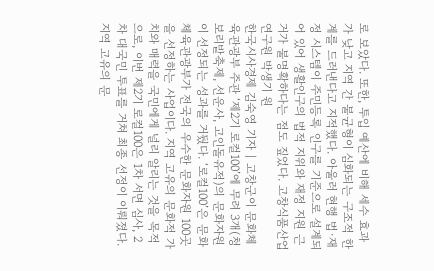로 보았다. 또한, 투입 예산에 비해 세수 효과가 낮고 지역 간 불균형이 심화되는 구조적 한계를 드러낸다고 지적했다. 아울러 현행 법·재정 시스템이 주민등록 인구를 기준으로 설계되어 있어 생활인구의 법적 지위와 재정 지원 근거가 불명확하다는 점도 짚었다. 고창식품산업연구원 박생기 원
한국시사경제 김숙영 기자 | 고창군이 문화체육관광부 주관 ‘제2기 로컬100’에 무려 3개(청보리밭축제, 선운사, 고인돌유적)의 문화자원이 선정되는 성과를 거뒀다. ‘로컬100’은 문화체육관광부가 전국의 우수한 문화자원 100곳을 선정하는 사업이다. 지역 고유의 문화적 가치와 매력을 국민에게 널리 알리는 것을 목적으로, 이번 제2기 로컬100은 1차 서면 심사, 2차 대국민 투표를 거쳐 최종 선정이 이뤄졌다. 지역 고유의 문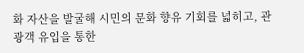화 자산을 발굴해 시민의 문화 향유 기회를 넓히고, 관광객 유입을 통한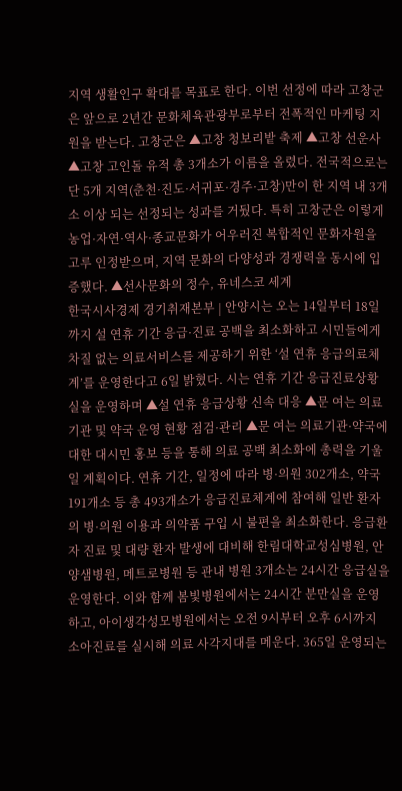지역 생활인구 확대를 목표로 한다. 이번 선정에 따라 고창군은 앞으로 2년간 문화체육관광부로부터 전폭적인 마케팅 지원을 받는다. 고창군은 ▲고창 청보리밭 축제 ▲고창 선운사 ▲고창 고인돌 유적 총 3개소가 이름을 올렸다. 전국적으로는 단 5개 지역(춘천·진도·서귀포·경주·고창)만이 한 지역 내 3개소 이상 되는 선정되는 성과를 거뒀다. 특히 고창군은 이렇게 농업·자연·역사·종교문화가 어우러진 복합적인 문화자원을 고루 인정받으며, 지역 문화의 다양성과 경쟁력을 동시에 입증했다. ▲선사문화의 정수, 유네스코 세계
한국시사경제 경기취재본부 | 안양시는 오는 14일부터 18일까지 설 연휴 기간 응급·진료 공백을 최소화하고 시민들에게 차질 없는 의료서비스를 제공하기 위한 ‘설 연휴 응급의료체계’를 운영한다고 6일 밝혔다. 시는 연휴 기간 응급진료상황실을 운영하며 ▲설 연휴 응급상황 신속 대응 ▲문 여는 의료기관 및 약국 운영 현황 점검·관리 ▲문 여는 의료기관·약국에 대한 대시민 홍보 등을 통해 의료 공백 최소화에 총력을 기울일 계획이다. 연휴 기간, 일정에 따라 병·의원 302개소, 약국 191개소 등 총 493개소가 응급진료체계에 참여해 일반 환자의 병·의원 이용과 의약품 구입 시 불편을 최소화한다. 응급환자 진료 및 대량 환자 발생에 대비해 한림대학교성심병원, 안양샘병원, 메트로병원 등 관내 병원 3개소는 24시간 응급실을 운영한다. 이와 함께 봄빛병원에서는 24시간 분만실을 운영하고, 아이생각성모병원에서는 오전 9시부터 오후 6시까지 소아진료를 실시해 의료 사각지대를 메운다. 365일 운영되는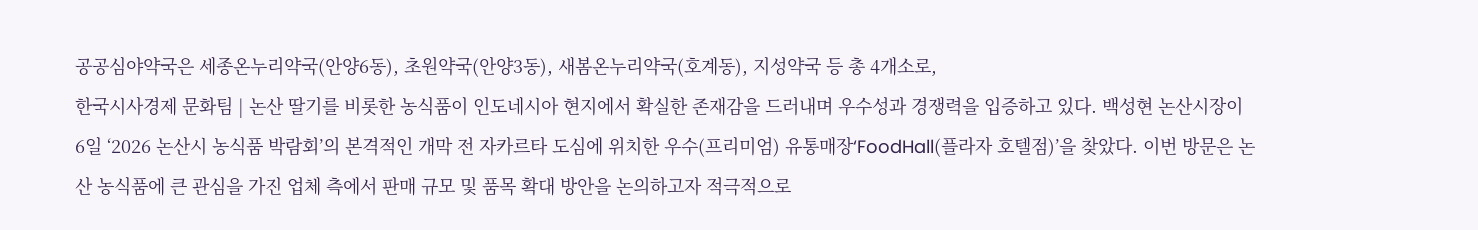공공심야약국은 세종온누리약국(안양6동), 초원약국(안양3동), 새봄온누리약국(호계동), 지성약국 등 총 4개소로,
한국시사경제 문화팀 | 논산 딸기를 비롯한 농식품이 인도네시아 현지에서 확실한 존재감을 드러내며 우수성과 경쟁력을 입증하고 있다. 백성현 논산시장이 6일 ‘2026 논산시 농식품 박람회’의 본격적인 개막 전 자카르타 도심에 위치한 우수(프리미엄) 유통매장‘FoodHall(플라자 호텔점)’을 찾았다. 이번 방문은 논산 농식품에 큰 관심을 가진 업체 측에서 판매 규모 및 품목 확대 방안을 논의하고자 적극적으로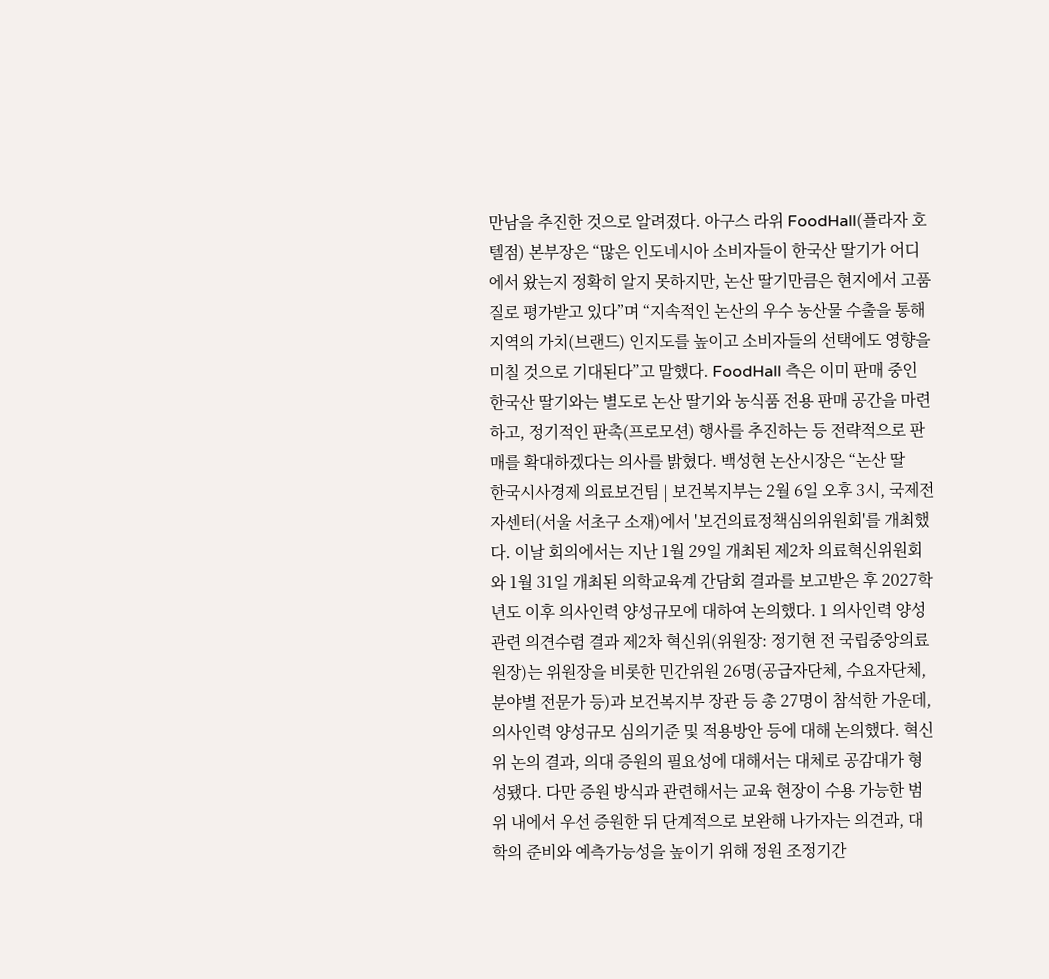만남을 추진한 것으로 알려졌다. 아구스 라위 FoodHall(플라자 호텔점) 본부장은 “많은 인도네시아 소비자들이 한국산 딸기가 어디에서 왔는지 정확히 알지 못하지만, 논산 딸기만큼은 현지에서 고품질로 평가받고 있다”며 “지속적인 논산의 우수 농산물 수출을 통해 지역의 가치(브랜드) 인지도를 높이고 소비자들의 선택에도 영향을 미칠 것으로 기대된다”고 말했다. FoodHall 측은 이미 판매 중인 한국산 딸기와는 별도로 논산 딸기와 농식품 전용 판매 공간을 마련하고, 정기적인 판촉(프로모션) 행사를 추진하는 등 전략적으로 판매를 확대하겠다는 의사를 밝혔다. 백성현 논산시장은 “논산 딸
한국시사경제 의료보건팀 | 보건복지부는 2월 6일 오후 3시, 국제전자센터(서울 서초구 소재)에서 '보건의료정책심의위원회'를 개최했다. 이날 회의에서는 지난 1월 29일 개최된 제2차 의료혁신위원회와 1월 31일 개최된 의학교육계 간담회 결과를 보고받은 후 2027학년도 이후 의사인력 양성규모에 대하여 논의했다. 1 의사인력 양성 관련 의견수렴 결과 제2차 혁신위(위원장: 정기현 전 국립중앙의료원장)는 위원장을 비롯한 민간위원 26명(공급자단체, 수요자단체, 분야별 전문가 등)과 보건복지부 장관 등 총 27명이 참석한 가운데, 의사인력 양성규모 심의기준 및 적용방안 등에 대해 논의했다. 혁신위 논의 결과, 의대 증원의 필요성에 대해서는 대체로 공감대가 형성됐다. 다만 증원 방식과 관련해서는 교육 현장이 수용 가능한 범위 내에서 우선 증원한 뒤 단계적으로 보완해 나가자는 의견과, 대학의 준비와 예측가능성을 높이기 위해 정원 조정기간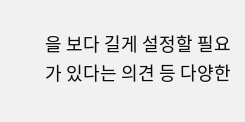을 보다 길게 설정할 필요가 있다는 의견 등 다양한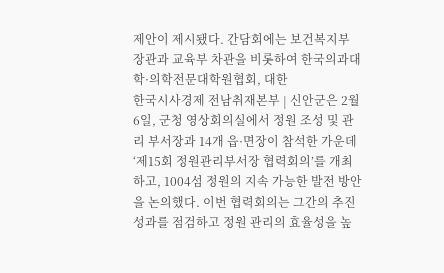제안이 제시됐다. 간담회에는 보건복지부 장관과 교육부 차관을 비롯하여 한국의과대학·의학전문대학원협회, 대한
한국시사경제 전남취재본부 | 신안군은 2월 6일, 군청 영상회의실에서 정원 조성 및 관리 부서장과 14개 읍·면장이 참석한 가운데 ‘제15회 정원관리부서장 협력회의’를 개최하고, 1004섬 정원의 지속 가능한 발전 방안을 논의했다. 이번 협력회의는 그간의 추진 성과를 점검하고 정원 관리의 효율성을 높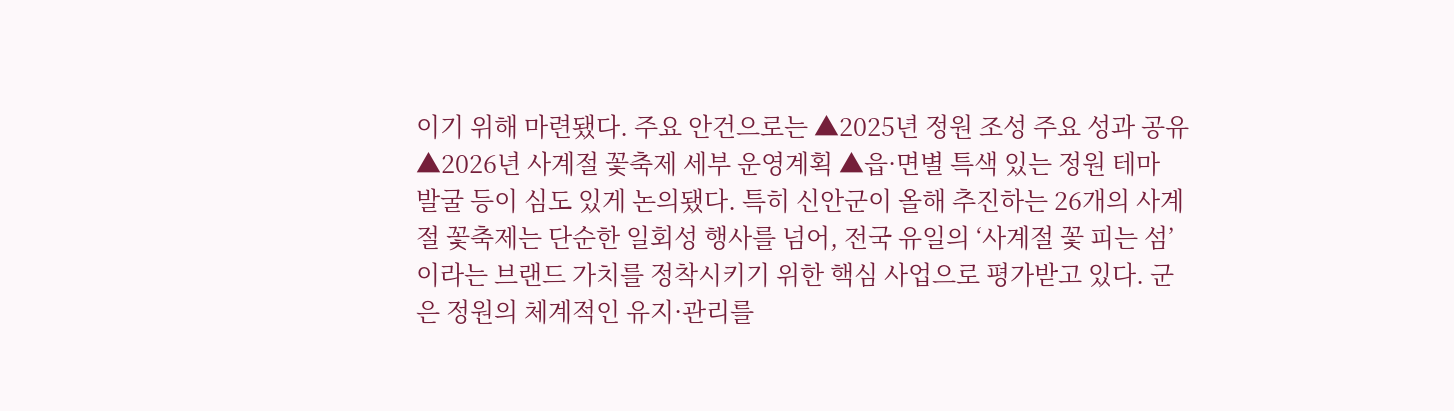이기 위해 마련됐다. 주요 안건으로는 ▲2025년 정원 조성 주요 성과 공유 ▲2026년 사계절 꽃축제 세부 운영계획 ▲읍·면별 특색 있는 정원 테마 발굴 등이 심도 있게 논의됐다. 특히 신안군이 올해 추진하는 26개의 사계절 꽃축제는 단순한 일회성 행사를 넘어, 전국 유일의 ‘사계절 꽃 피는 섬’이라는 브랜드 가치를 정착시키기 위한 핵심 사업으로 평가받고 있다. 군은 정원의 체계적인 유지·관리를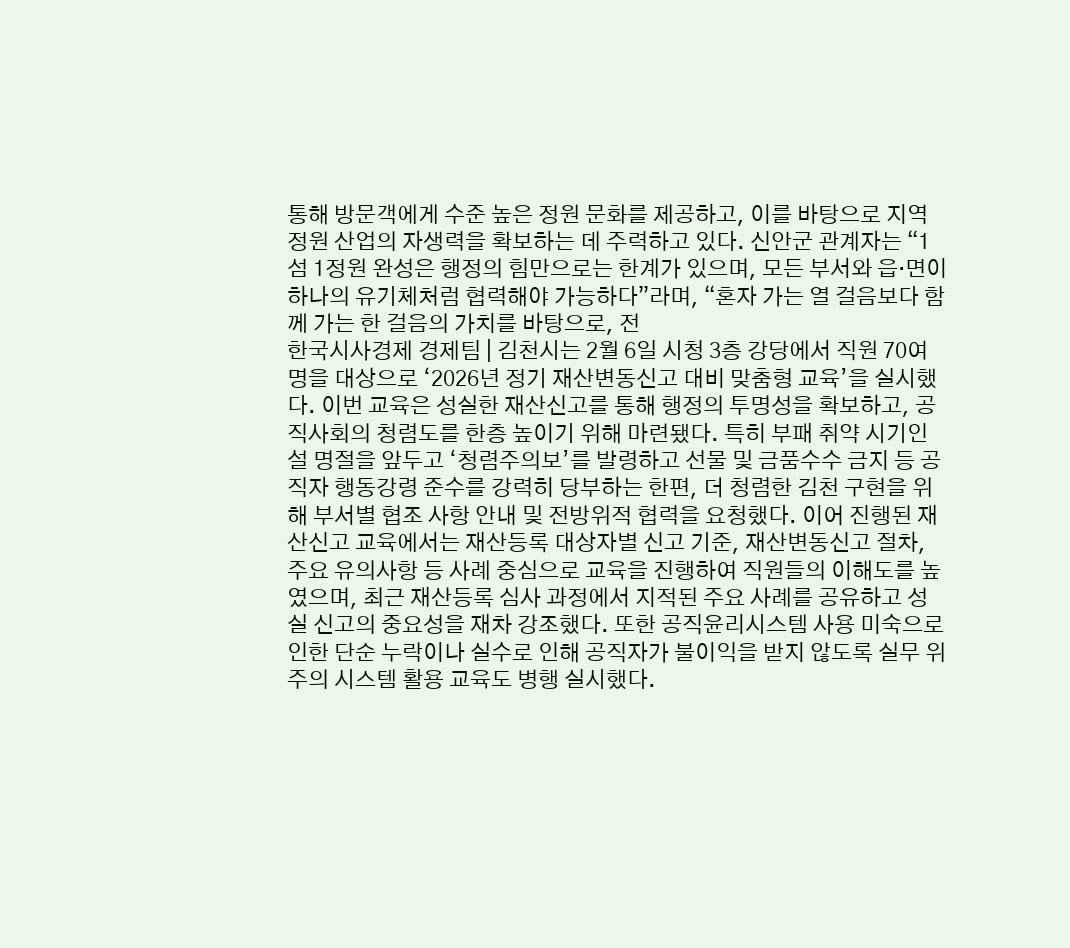통해 방문객에게 수준 높은 정원 문화를 제공하고, 이를 바탕으로 지역 정원 산업의 자생력을 확보하는 데 주력하고 있다. 신안군 관계자는 “1섬 1정원 완성은 행정의 힘만으로는 한계가 있으며, 모든 부서와 읍·면이 하나의 유기체처럼 협력해야 가능하다”라며, “혼자 가는 열 걸음보다 함께 가는 한 걸음의 가치를 바탕으로, 전
한국시사경제 경제팀 | 김천시는 2월 6일 시청 3층 강당에서 직원 70여 명을 대상으로 ‘2026년 정기 재산변동신고 대비 맞춤형 교육’을 실시했다. 이번 교육은 성실한 재산신고를 통해 행정의 투명성을 확보하고, 공직사회의 청렴도를 한층 높이기 위해 마련됐다. 특히 부패 취약 시기인 설 명절을 앞두고 ‘청렴주의보’를 발령하고 선물 및 금품수수 금지 등 공직자 행동강령 준수를 강력히 당부하는 한편, 더 청렴한 김천 구현을 위해 부서별 협조 사항 안내 및 전방위적 협력을 요청했다. 이어 진행된 재산신고 교육에서는 재산등록 대상자별 신고 기준, 재산변동신고 절차, 주요 유의사항 등 사례 중심으로 교육을 진행하여 직원들의 이해도를 높였으며, 최근 재산등록 심사 과정에서 지적된 주요 사례를 공유하고 성실 신고의 중요성을 재차 강조했다. 또한 공직윤리시스템 사용 미숙으로 인한 단순 누락이나 실수로 인해 공직자가 불이익을 받지 않도록 실무 위주의 시스템 활용 교육도 병행 실시했다.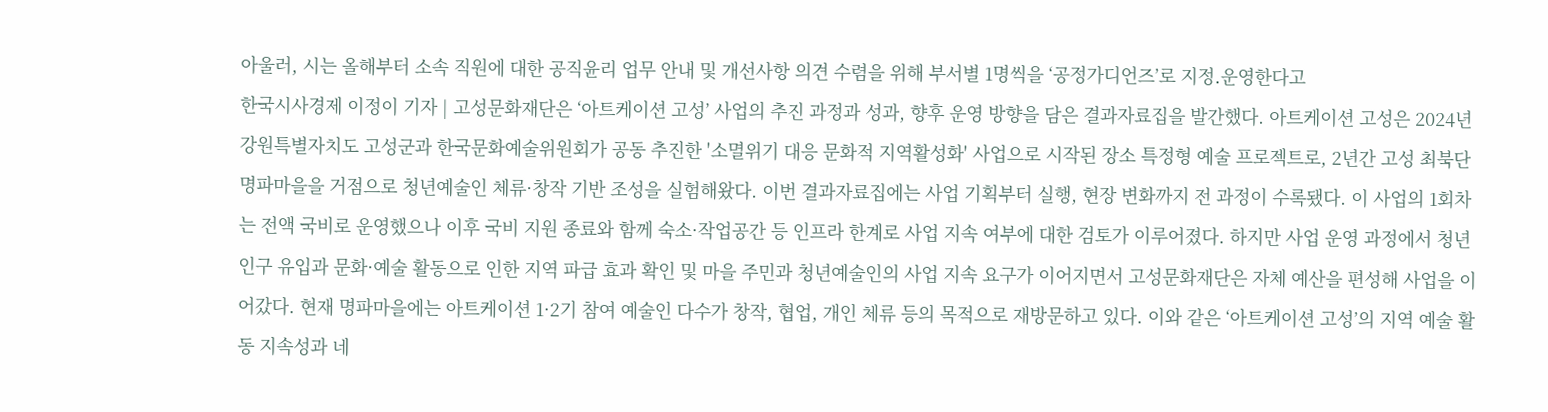아울러, 시는 올해부터 소속 직원에 대한 공직윤리 업무 안내 및 개선사항 의견 수렴을 위해 부서별 1명씩을 ‘공정가디언즈’로 지정․운영한다고
한국시사경제 이정이 기자 | 고성문화재단은 ‘아트케이션 고성’ 사업의 추진 과정과 성과, 향후 운영 방향을 담은 결과자료집을 발간했다. 아트케이션 고성은 2024년 강원특별자치도 고성군과 한국문화예술위원회가 공동 추진한 '소멸위기 대응 문화적 지역활성화' 사업으로 시작된 장소 특정형 예술 프로젝트로, 2년간 고성 최북단 명파마을을 거점으로 청년예술인 체류·창작 기반 조성을 실험해왔다. 이번 결과자료집에는 사업 기획부터 실행, 현장 변화까지 전 과정이 수록됐다. 이 사업의 1회차는 전액 국비로 운영했으나 이후 국비 지원 종료와 함께 숙소·작업공간 등 인프라 한계로 사업 지속 여부에 대한 검토가 이루어졌다. 하지만 사업 운영 과정에서 청년인구 유입과 문화·예술 활동으로 인한 지역 파급 효과 확인 및 마을 주민과 청년예술인의 사업 지속 요구가 이어지면서 고성문화재단은 자체 예산을 편성해 사업을 이어갔다. 현재 명파마을에는 아트케이션 1·2기 참여 예술인 다수가 창작, 협업, 개인 체류 등의 목적으로 재방문하고 있다. 이와 같은 ‘아트케이션 고성’의 지역 예술 활동 지속성과 네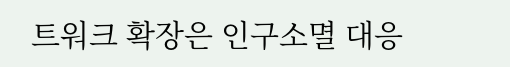트워크 확장은 인구소멸 대응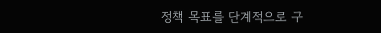정책 목표를 단계적으로 구